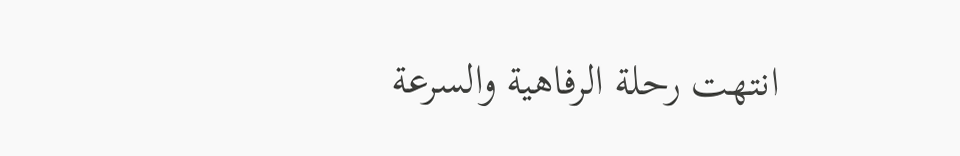انتهت رحلة الرفاهية والسرعة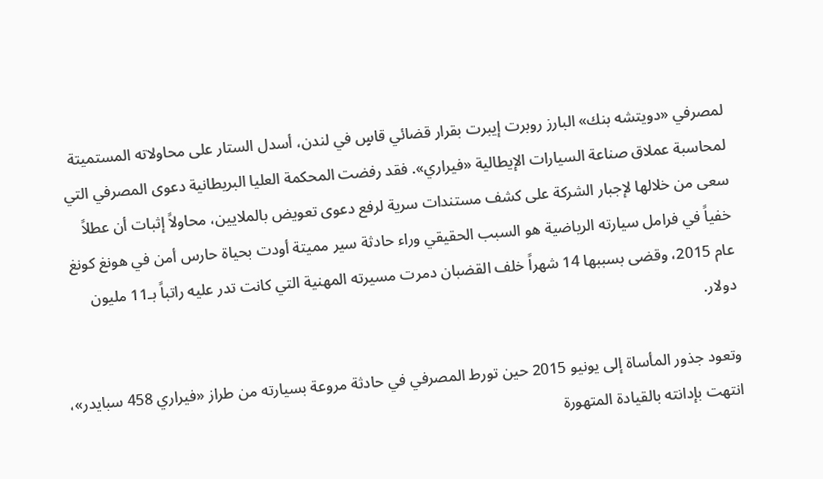لمصرفي «دويتشه بنك» البارز روبرت إيبرت بقرار قضائي قاسٍ في لندن، أسدل الستار على محاولاته المستميتة لمحاسبة عملاق صناعة السيارات الإيطالية «فيراري». فقد رفضت المحكمة العليا البريطانية دعوى المصرفي التي سعى من خلالها لإجبار الشركة على كشف مستندات سرية لرفع دعوى تعويض بالملايين، محاولاً إثبات أن عطلاً خفياً في فرامل سيارته الرياضية هو السبب الحقيقي وراء حادثة سير مميتة أودت بحياة حارس أمن في هونغ كونغ عام 2015، وقضى بسببها 14 شهراً خلف القضبان دمرت مسيرته المهنية التي كانت تدر عليه راتباً بـ11 مليون دولار.

وتعود جذور المأساة إلى يونيو 2015 حين تورط المصرفي في حادثة مروعة بسيارته من طراز «فيراري 458 سبايدر»، انتهت بإدانته بالقيادة المتهورة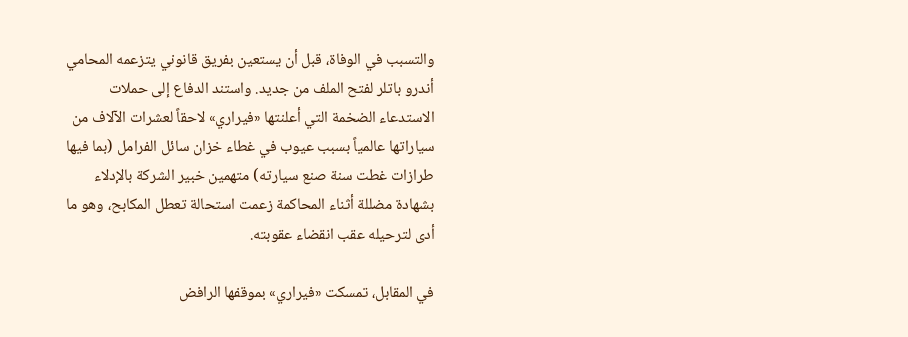والتسبب في الوفاة، قبل أن يستعين بفريق قانوني يتزعمه المحامي أندرو باتلر لفتح الملف من جديد. واستند الدفاع إلى حملات الاستدعاء الضخمة التي أعلنتها «فيراري» لاحقاً لعشرات الآلاف من سياراتها عالمياً بسبب عيوب في غطاء خزان سائل الفرامل (بما فيها طرازات غطت سنة صنع سيارته) متهمين خبير الشركة بالإدلاء بشهادة مضللة أثناء المحاكمة زعمت استحالة تعطل المكابح، وهو ما أدى لترحيله عقب انقضاء عقوبته.

في المقابل، تمسكت «فيراري» بموقفها الرافض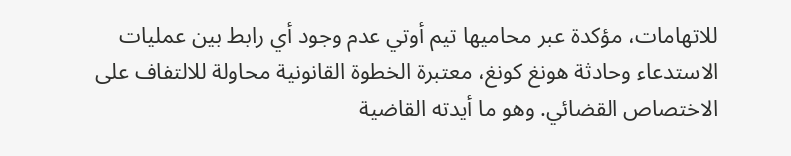للاتهامات، مؤكدة عبر محاميها تيم أوتي عدم وجود أي رابط بين عمليات الاستدعاء وحادثة هونغ كونغ، معتبرة الخطوة القانونية محاولة للالتفاف على الاختصاص القضائي. وهو ما أيدته القاضية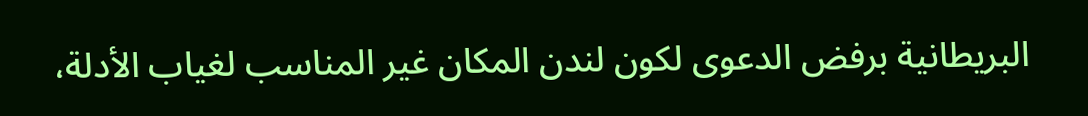البريطانية برفض الدعوى لكون لندن المكان غير المناسب لغياب الأدلة،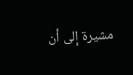مشيرة إلى أن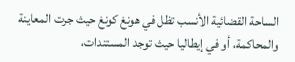الساحة القضائية الأنسب تظل في هونغ كونغ حيث جرت المعاينة والمحاكمة، أو في إيطاليا حيث توجد المستندات،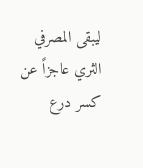ليبقى المصرفي الثري عاجزاً عن كسر درع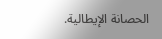الحصانة الإيطالية.